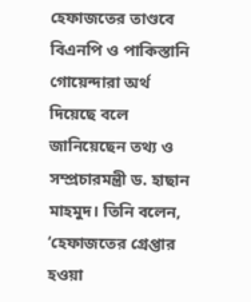হেফাজতের তাণ্ডবে বিএনপি ও পাকিস্তানি গোয়েন্দারা অর্থ দিয়েছে বলে জানিয়েছেন তথ্য ও সম্প্রচারমন্ত্রী ড. হাছান মাহমুদ। তিনি বলেন, ‘হেফাজতের গ্রেপ্তার হওয়া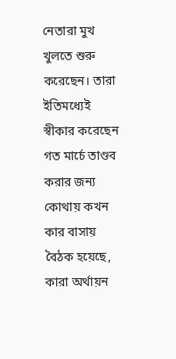নেতারা মুখ খুলতে শুরু করেছেন। তারা ইতিমধ্যেই স্বীকার করেছেন গত মার্চে তাণ্ডব করার জন্য কোথায় কখন কার বাসায় বৈঠক হয়েছে, কারা অর্থায়ন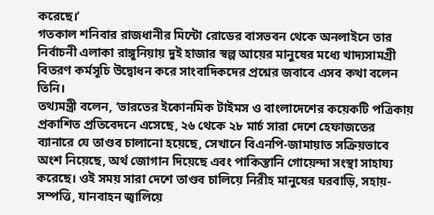করেছে।’
গতকাল শনিবার রাজধানীর মিন্টো রোডের বাসভবন থেকে অনলাইনে তার নির্বাচনী এলাকা রাঙ্গুনিয়ায় দুই হাজার স্বল্প আয়ের মানুষের মধ্যে খাদ্যসামগ্রী বিতরণ কর্মসূচি উদ্বোধন করে সাংবাদিকদের প্রশ্নের জবাবে এসব কথা বলেন তিনি।
তথ্যমন্ত্রী বলেন, ‘ভারতের ইকোনমিক টাইমস ও বাংলাদেশের কয়েকটি পত্রিকায় প্রকাশিত প্রতিবেদনে এসেছে, ২৬ থেকে ২৮ মার্চ সারা দেশে হেফাজতের ব্যানারে যে তাণ্ডব চালানো হয়েছে, সেখানে বিএনপি-জামায়াত সক্রিয়ভাবে অংশ নিয়েছে, অর্থ জোগান দিয়েছে এবং পাকিস্তানি গোয়েন্দা সংস্থা সাহায্য করেছে। ওই সময় সারা দেশে তাণ্ডব চালিয়ে নিরীহ মানুষের ঘরবাড়ি, সহায়-সম্পত্তি, যানবাহন জ্বালিয়ে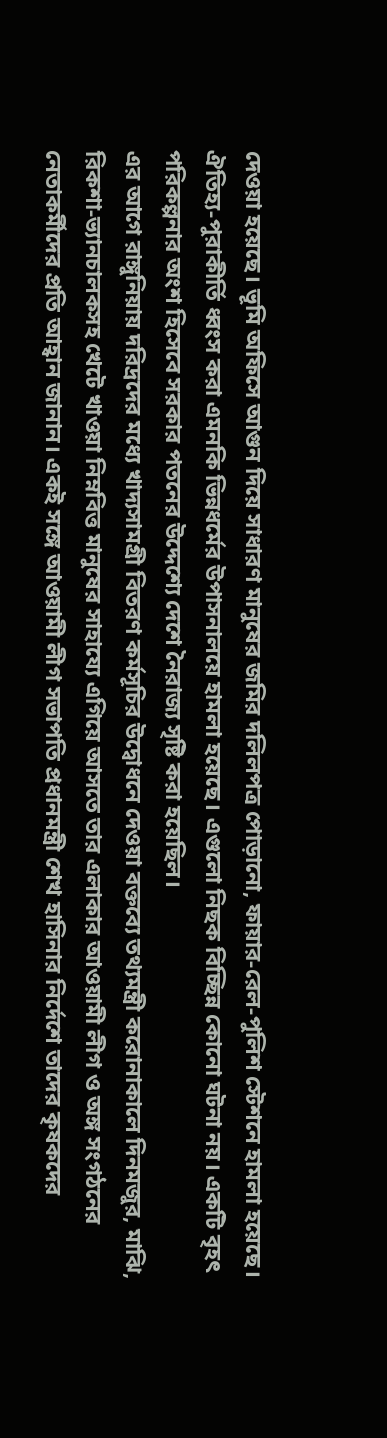দেওয়া হয়েছে। ভূমি অফিসে আগুন দিয়ে সাধারণ মানুষের জমির দলিলপত্র পোড়ানো, ফায়ার-রেল-পুলিশ স্টেশনে হামলা হয়েছে। ঐতিহ্য-পুরাকীর্তি ধ্বংস করা এমনকি ভিন্নধর্মের উপাসনালয়ে হামলা হয়েছে। এগুলো নিছক বিচ্ছিন্ন কোনো ঘটনা নয়। একটি বৃহৎ পরিকল্পনার অংশ হিসেবে সরকার পতনের উদ্দেশ্যে দেশে নৈরাজ্য সৃষ্টি করা হয়েছিল।
এর আগে রাঙ্গুনিয়ায় দরিদ্রদের মধ্যে খাদ্যসামগ্রী বিতরণ কর্মসূচির উদ্বোধনে দেওয়া বক্তব্যে তথ্যমন্ত্রী করোনাকালে দিনমজুর, মাঝি, রিকশা-ভ্যানচালকসহ খেটে খাওয়া নিম্নবিত্ত মানুষের সাহায্যে এগিয়ে আসতে তার এলাকার আওয়ামী লীগ ও অঙ্গ সংগঠনের নেতাকর্মীদের প্রতি আহ্বান জানান। একই সঙ্গে আওয়ামী লীগ সভাপতি প্রধানমন্ত্রী শেখ হাসিনার নির্দেশে তাদের কৃষকদের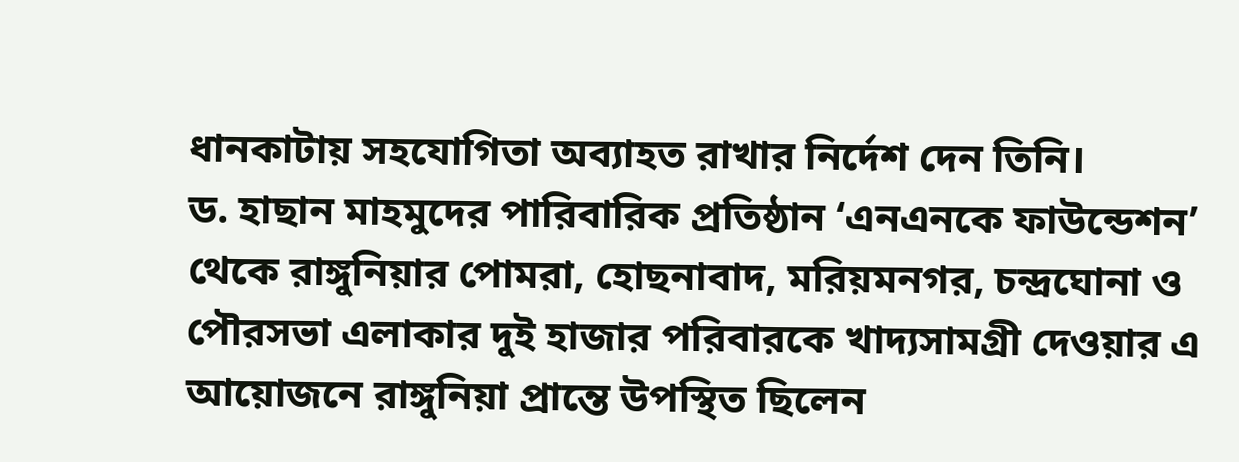ধানকাটায় সহযোগিতা অব্যাহত রাখার নির্দেশ দেন তিনি।
ড. হাছান মাহমুদের পারিবারিক প্রতিষ্ঠান ‘এনএনকে ফাউন্ডেশন’ থেকে রাঙ্গুনিয়ার পোমরা, হোছনাবাদ, মরিয়মনগর, চন্দ্রঘোনা ও পৌরসভা এলাকার দুই হাজার পরিবারকে খাদ্যসামগ্রী দেওয়ার এ আয়োজনে রাঙ্গুনিয়া প্রান্তে উপস্থিত ছিলেন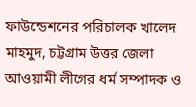ফাউন্ডেশনের পরিচালক খালেদ মাহমুদ, চট্টগ্রাম উত্তর জেলা আওয়ামী লীগের ধর্ম সম্পাদক ও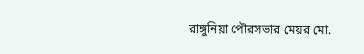রাঙ্গুনিয়া পৌরসভার মেয়র মো.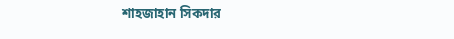শাহজাহান সিকদার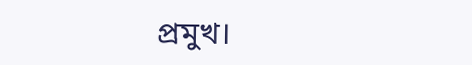প্রমুখ।